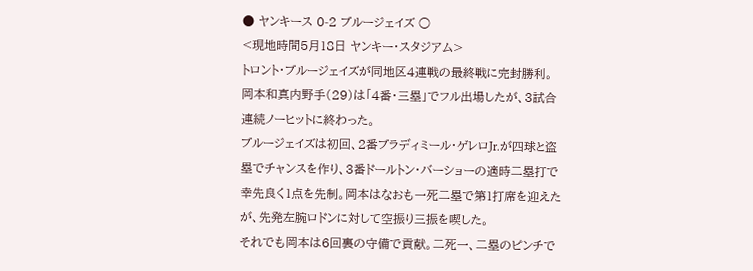● ヤンキース 0-2 ブルージェイズ ○
<現地時間5月18日 ヤンキー・スタジアム>
トロント・ブルージェイズが同地区4連戦の最終戦に完封勝利。岡本和真内野手(29)は「4番・三塁」でフル出場したが、3試合連続ノーヒットに終わった。
ブルージェイズは初回、2番ブラディミール・ゲレロJr.が四球と盗塁でチャンスを作り、3番ドールトン・バーショーの適時二塁打で幸先良く1点を先制。岡本はなおも一死二塁で第1打席を迎えたが、先発左腕ロドンに対して空振り三振を喫した。
それでも岡本は6回裏の守備で貢献。二死一、二塁のピンチで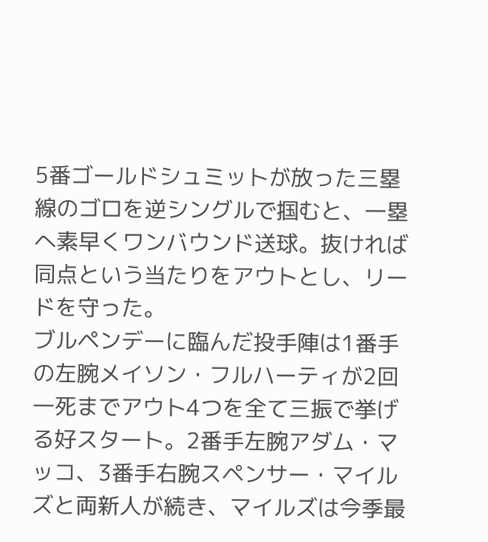5番ゴールドシュミットが放った三塁線のゴロを逆シングルで掴むと、一塁へ素早くワンバウンド送球。抜ければ同点という当たりをアウトとし、リードを守った。
ブルペンデーに臨んだ投手陣は1番手の左腕メイソン・フルハーティが2回一死までアウト4つを全て三振で挙げる好スタート。2番手左腕アダム・マッコ、3番手右腕スペンサー・マイルズと両新人が続き、マイルズは今季最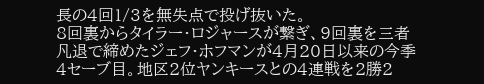長の4回1/3を無失点で投げ抜いた。
8回裏からタイラー・ロジャースが繋ぎ、9回裏を三者凡退で締めたジェフ・ホフマンが4月20日以来の今季4セーブ目。地区2位ヤンキースとの4連戦を2勝2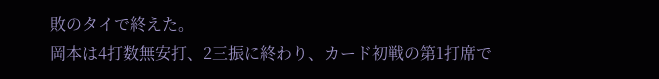敗のタイで終えた。
岡本は4打数無安打、2三振に終わり、カード初戦の第1打席で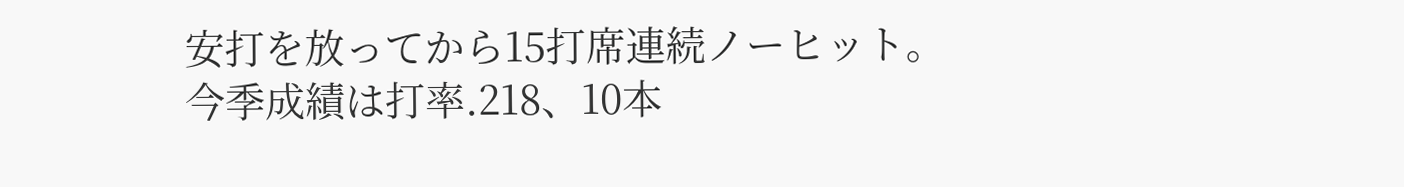安打を放ってから15打席連続ノーヒット。今季成績は打率.218、10本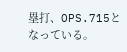塁打、OPS.715となっている。